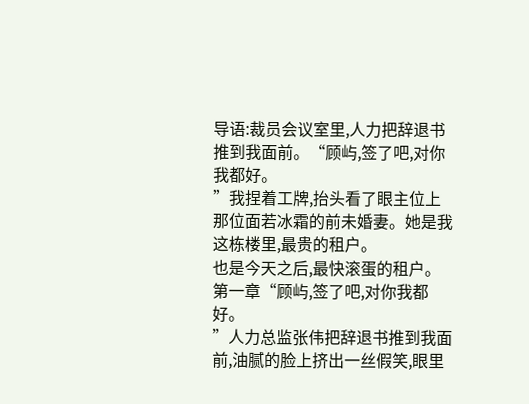导语:裁员会议室里,人力把辞退书推到我面前。“顾屿,签了吧,对你我都好。
”我捏着工牌,抬头看了眼主位上那位面若冰霜的前未婚妻。她是我这栋楼里,最贵的租户。
也是今天之后,最快滚蛋的租户。第一章“顾屿,签了吧,对你我都好。
”人力总监张伟把辞退书推到我面前,油腻的脸上挤出一丝假笑,眼里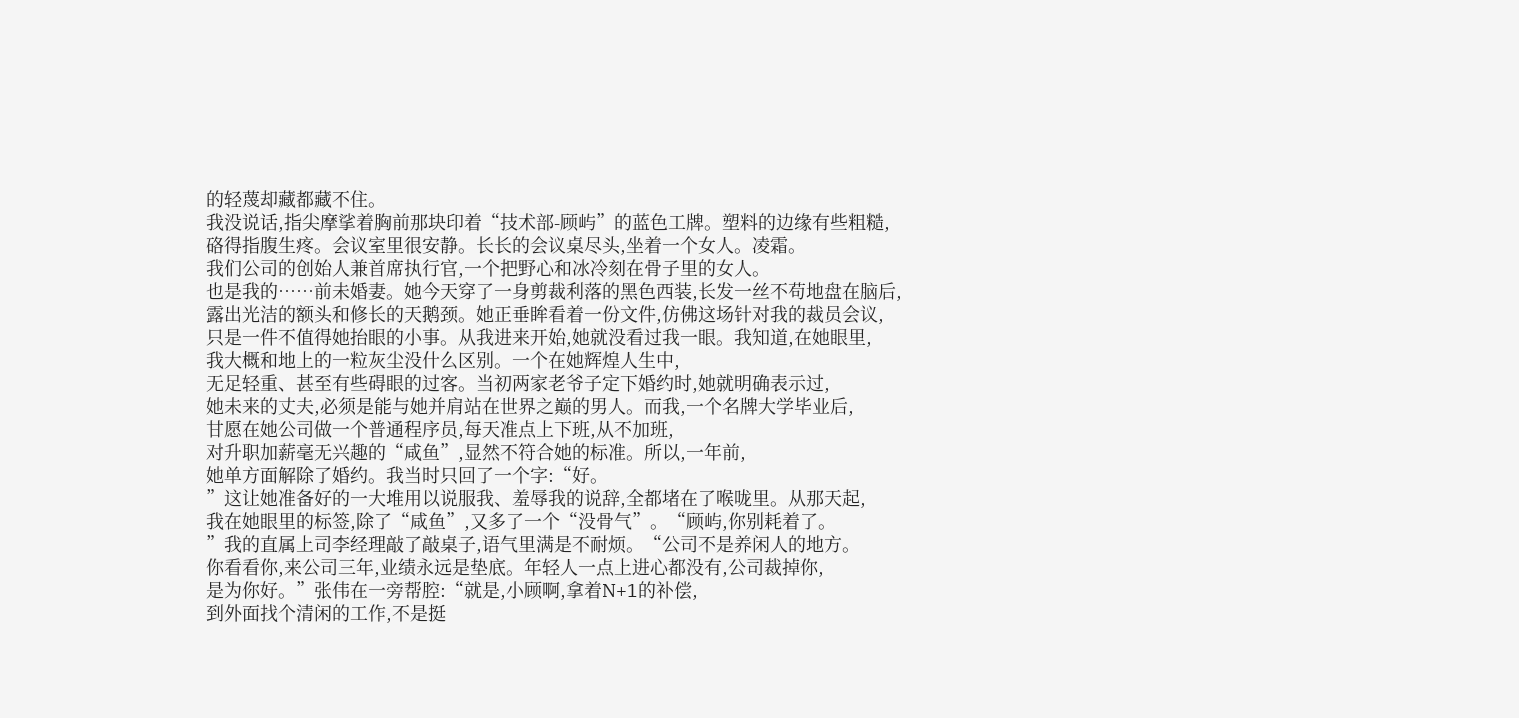的轻蔑却藏都藏不住。
我没说话,指尖摩挲着胸前那块印着“技术部-顾屿”的蓝色工牌。塑料的边缘有些粗糙,
硌得指腹生疼。会议室里很安静。长长的会议桌尽头,坐着一个女人。凌霜。
我们公司的创始人兼首席执行官,一个把野心和冰冷刻在骨子里的女人。
也是我的……前未婚妻。她今天穿了一身剪裁利落的黑色西装,长发一丝不苟地盘在脑后,
露出光洁的额头和修长的天鹅颈。她正垂眸看着一份文件,仿佛这场针对我的裁员会议,
只是一件不值得她抬眼的小事。从我进来开始,她就没看过我一眼。我知道,在她眼里,
我大概和地上的一粒灰尘没什么区别。一个在她辉煌人生中,
无足轻重、甚至有些碍眼的过客。当初两家老爷子定下婚约时,她就明确表示过,
她未来的丈夫,必须是能与她并肩站在世界之巅的男人。而我,一个名牌大学毕业后,
甘愿在她公司做一个普通程序员,每天准点上下班,从不加班,
对升职加薪毫无兴趣的“咸鱼”,显然不符合她的标准。所以,一年前,
她单方面解除了婚约。我当时只回了一个字:“好。
”这让她准备好的一大堆用以说服我、羞辱我的说辞,全都堵在了喉咙里。从那天起,
我在她眼里的标签,除了“咸鱼”,又多了一个“没骨气”。“顾屿,你别耗着了。
”我的直属上司李经理敲了敲桌子,语气里满是不耐烦。“公司不是养闲人的地方。
你看看你,来公司三年,业绩永远是垫底。年轻人一点上进心都没有,公司裁掉你,
是为你好。”张伟在一旁帮腔:“就是,小顾啊,拿着N+1的补偿,
到外面找个清闲的工作,不是挺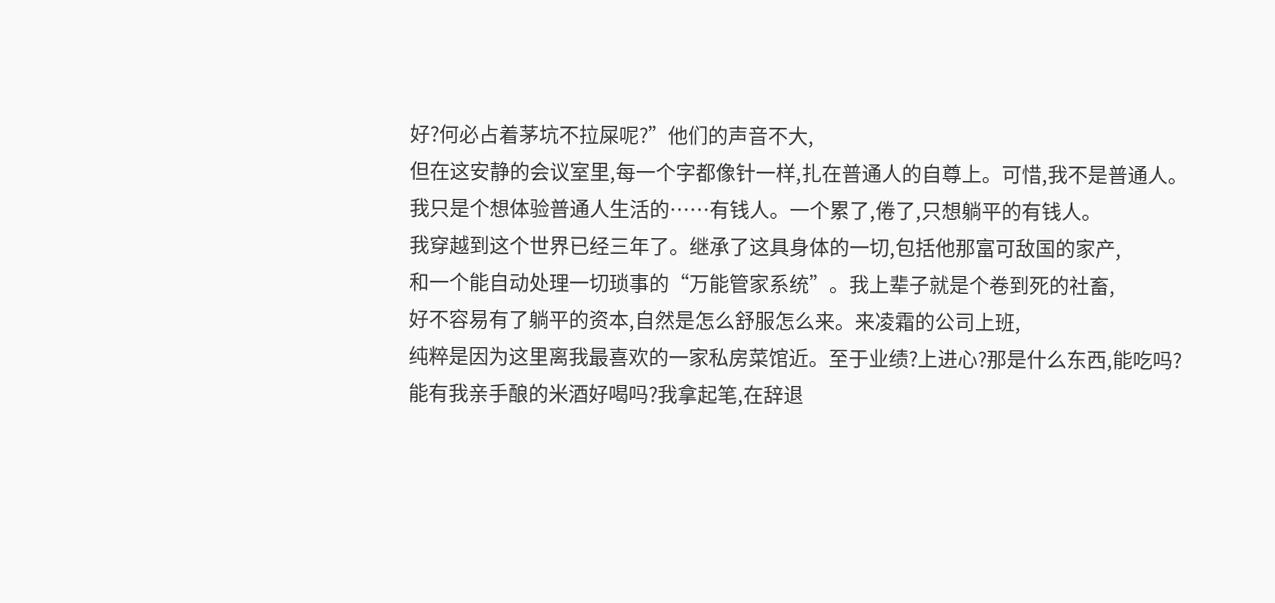好?何必占着茅坑不拉屎呢?”他们的声音不大,
但在这安静的会议室里,每一个字都像针一样,扎在普通人的自尊上。可惜,我不是普通人。
我只是个想体验普通人生活的……有钱人。一个累了,倦了,只想躺平的有钱人。
我穿越到这个世界已经三年了。继承了这具身体的一切,包括他那富可敌国的家产,
和一个能自动处理一切琐事的“万能管家系统”。我上辈子就是个卷到死的社畜,
好不容易有了躺平的资本,自然是怎么舒服怎么来。来凌霜的公司上班,
纯粹是因为这里离我最喜欢的一家私房菜馆近。至于业绩?上进心?那是什么东西,能吃吗?
能有我亲手酿的米酒好喝吗?我拿起笔,在辞退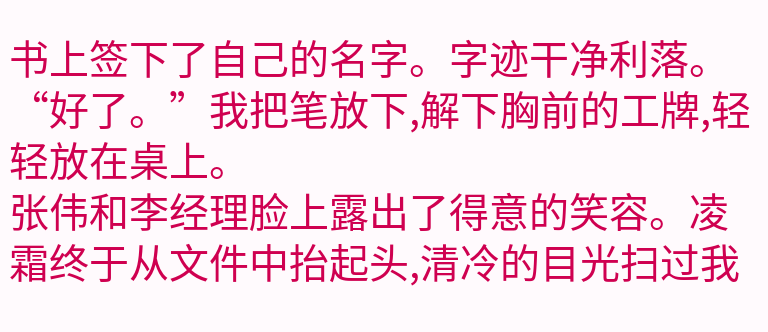书上签下了自己的名字。字迹干净利落。
“好了。”我把笔放下,解下胸前的工牌,轻轻放在桌上。
张伟和李经理脸上露出了得意的笑容。凌霜终于从文件中抬起头,清冷的目光扫过我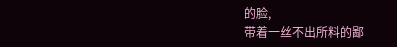的脸,
带着一丝不出所料的鄙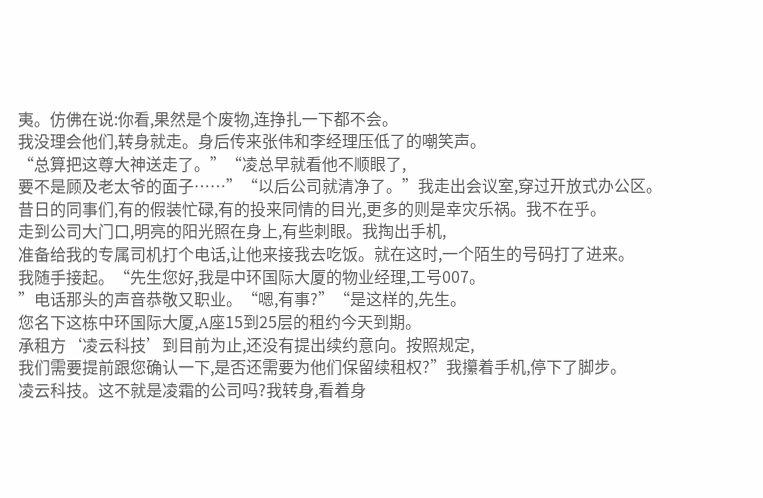夷。仿佛在说:你看,果然是个废物,连挣扎一下都不会。
我没理会他们,转身就走。身后传来张伟和李经理压低了的嘲笑声。
“总算把这尊大神送走了。”“凌总早就看他不顺眼了,
要不是顾及老太爷的面子……”“以后公司就清净了。”我走出会议室,穿过开放式办公区。
昔日的同事们,有的假装忙碌,有的投来同情的目光,更多的则是幸灾乐祸。我不在乎。
走到公司大门口,明亮的阳光照在身上,有些刺眼。我掏出手机,
准备给我的专属司机打个电话,让他来接我去吃饭。就在这时,一个陌生的号码打了进来。
我随手接起。“先生您好,我是中环国际大厦的物业经理,工号007。
”电话那头的声音恭敬又职业。“嗯,有事?”“是这样的,先生。
您名下这栋中环国际大厦,A座15到25层的租约今天到期。
承租方‘凌云科技’到目前为止,还没有提出续约意向。按照规定,
我们需要提前跟您确认一下,是否还需要为他们保留续租权?”我攥着手机,停下了脚步。
凌云科技。这不就是凌霜的公司吗?我转身,看着身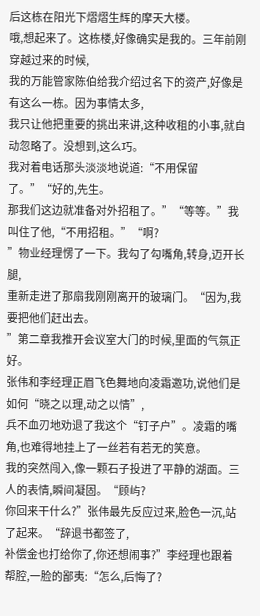后这栋在阳光下熠熠生辉的摩天大楼。
哦,想起来了。这栋楼,好像确实是我的。三年前刚穿越过来的时候,
我的万能管家陈伯给我介绍过名下的资产,好像是有这么一栋。因为事情太多,
我只让他把重要的挑出来讲,这种收租的小事,就自动忽略了。没想到,这么巧。
我对着电话那头淡淡地说道:“不用保留了。”“好的,先生。
那我们这边就准备对外招租了。”“等等。”我叫住了他,“不用招租。”“啊?
”物业经理愣了一下。我勾了勾嘴角,转身,迈开长腿,
重新走进了那扇我刚刚离开的玻璃门。“因为,我要把他们赶出去。
”第二章我推开会议室大门的时候,里面的气氛正好。
张伟和李经理正眉飞色舞地向凌霜邀功,说他们是如何“晓之以理,动之以情”,
兵不血刃地劝退了我这个“钉子户”。凌霜的嘴角,也难得地挂上了一丝若有若无的笑意。
我的突然闯入,像一颗石子投进了平静的湖面。三人的表情,瞬间凝固。“顾屿?
你回来干什么?”张伟最先反应过来,脸色一沉,站了起来。“辞退书都签了,
补偿金也打给你了,你还想闹事?”李经理也跟着帮腔,一脸的鄙夷:“怎么,后悔了?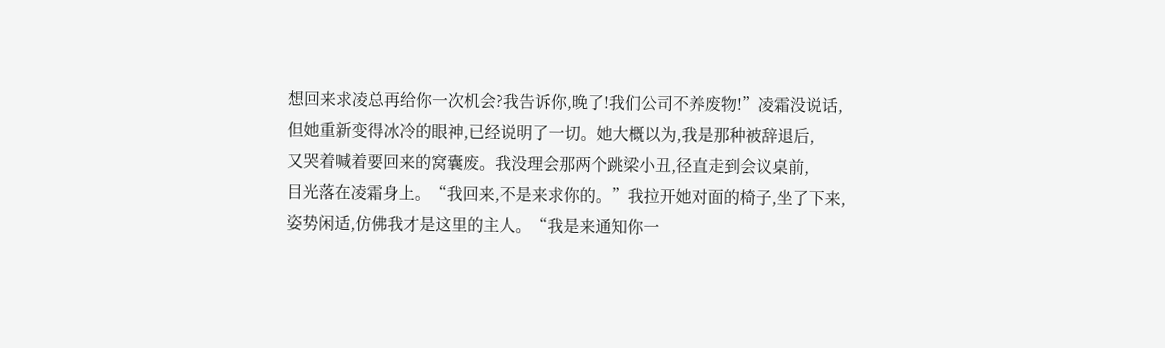想回来求凌总再给你一次机会?我告诉你,晚了!我们公司不养废物!”凌霜没说话,
但她重新变得冰冷的眼神,已经说明了一切。她大概以为,我是那种被辞退后,
又哭着喊着要回来的窝囊废。我没理会那两个跳梁小丑,径直走到会议桌前,
目光落在凌霜身上。“我回来,不是来求你的。”我拉开她对面的椅子,坐了下来,
姿势闲适,仿佛我才是这里的主人。“我是来通知你一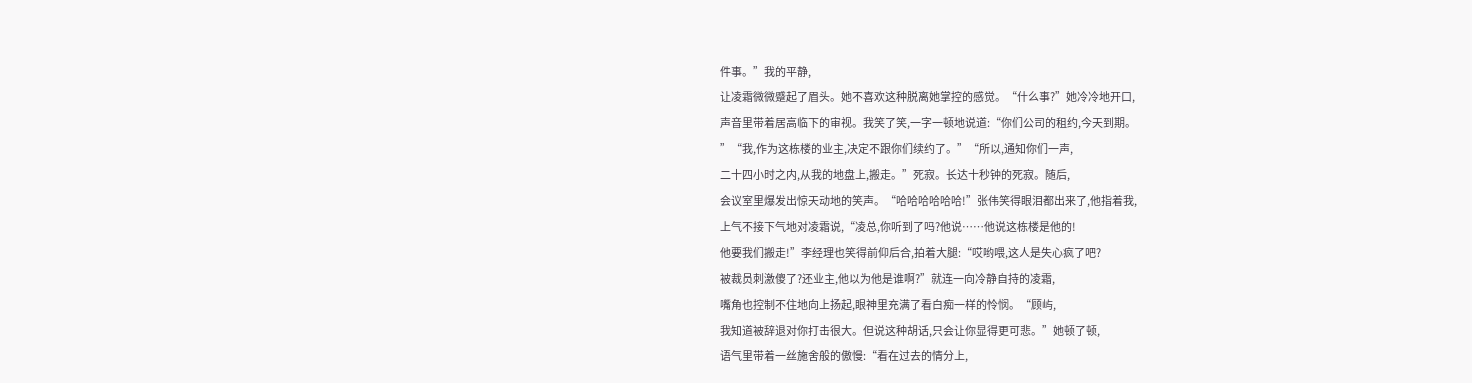件事。”我的平静,
让凌霜微微蹙起了眉头。她不喜欢这种脱离她掌控的感觉。“什么事?”她冷冷地开口,
声音里带着居高临下的审视。我笑了笑,一字一顿地说道:“你们公司的租约,今天到期。
”“我,作为这栋楼的业主,决定不跟你们续约了。”“所以,通知你们一声,
二十四小时之内,从我的地盘上,搬走。”死寂。长达十秒钟的死寂。随后,
会议室里爆发出惊天动地的笑声。“哈哈哈哈哈哈!”张伟笑得眼泪都出来了,他指着我,
上气不接下气地对凌霜说,“凌总,你听到了吗?他说……他说这栋楼是他的!
他要我们搬走!”李经理也笑得前仰后合,拍着大腿:“哎哟喂,这人是失心疯了吧?
被裁员刺激傻了?还业主,他以为他是谁啊?”就连一向冷静自持的凌霜,
嘴角也控制不住地向上扬起,眼神里充满了看白痴一样的怜悯。“顾屿,
我知道被辞退对你打击很大。但说这种胡话,只会让你显得更可悲。”她顿了顿,
语气里带着一丝施舍般的傲慢:“看在过去的情分上,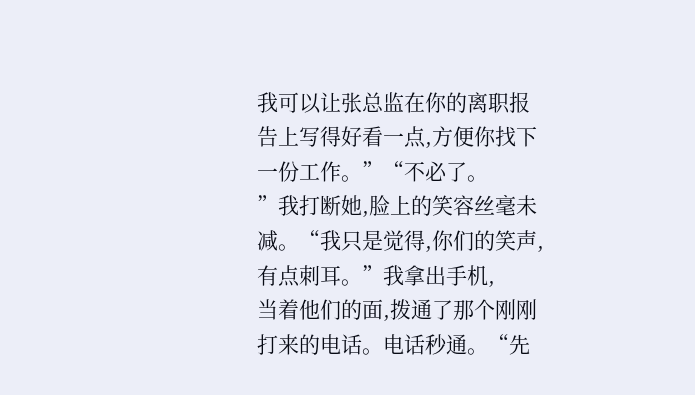我可以让张总监在你的离职报告上写得好看一点,方便你找下一份工作。”“不必了。
”我打断她,脸上的笑容丝毫未减。“我只是觉得,你们的笑声,有点刺耳。”我拿出手机,
当着他们的面,拨通了那个刚刚打来的电话。电话秒通。“先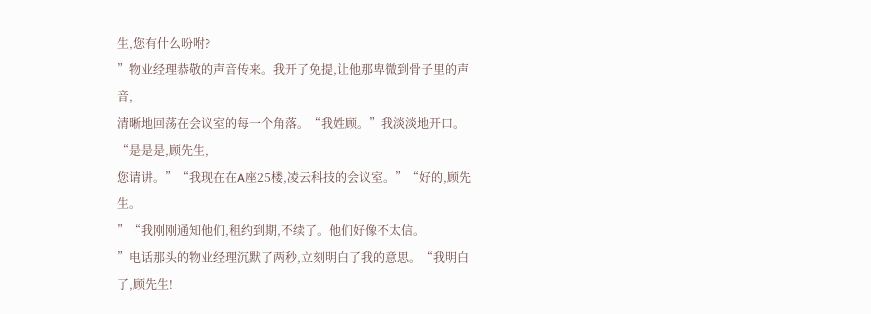生,您有什么吩咐?
”物业经理恭敬的声音传来。我开了免提,让他那卑微到骨子里的声音,
清晰地回荡在会议室的每一个角落。“我姓顾。”我淡淡地开口。“是是是,顾先生,
您请讲。”“我现在在A座25楼,凌云科技的会议室。”“好的,顾先生。
”“我刚刚通知他们,租约到期,不续了。他们好像不太信。
”电话那头的物业经理沉默了两秒,立刻明白了我的意思。“我明白了,顾先生!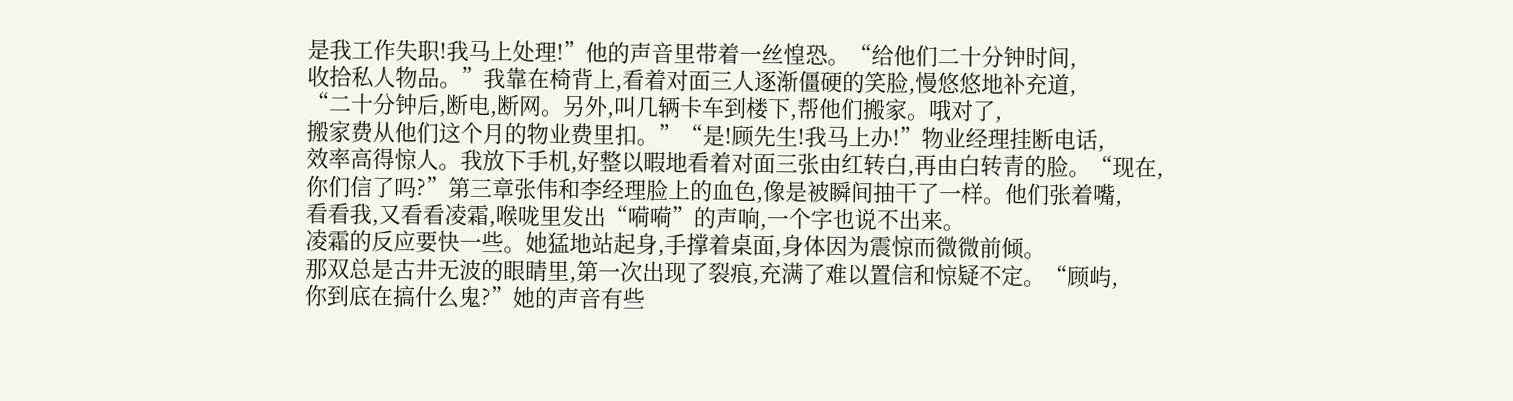是我工作失职!我马上处理!”他的声音里带着一丝惶恐。“给他们二十分钟时间,
收拾私人物品。”我靠在椅背上,看着对面三人逐渐僵硬的笑脸,慢悠悠地补充道,
“二十分钟后,断电,断网。另外,叫几辆卡车到楼下,帮他们搬家。哦对了,
搬家费从他们这个月的物业费里扣。”“是!顾先生!我马上办!”物业经理挂断电话,
效率高得惊人。我放下手机,好整以暇地看着对面三张由红转白,再由白转青的脸。“现在,
你们信了吗?”第三章张伟和李经理脸上的血色,像是被瞬间抽干了一样。他们张着嘴,
看看我,又看看凌霜,喉咙里发出“嗬嗬”的声响,一个字也说不出来。
凌霜的反应要快一些。她猛地站起身,手撑着桌面,身体因为震惊而微微前倾。
那双总是古井无波的眼睛里,第一次出现了裂痕,充满了难以置信和惊疑不定。“顾屿,
你到底在搞什么鬼?”她的声音有些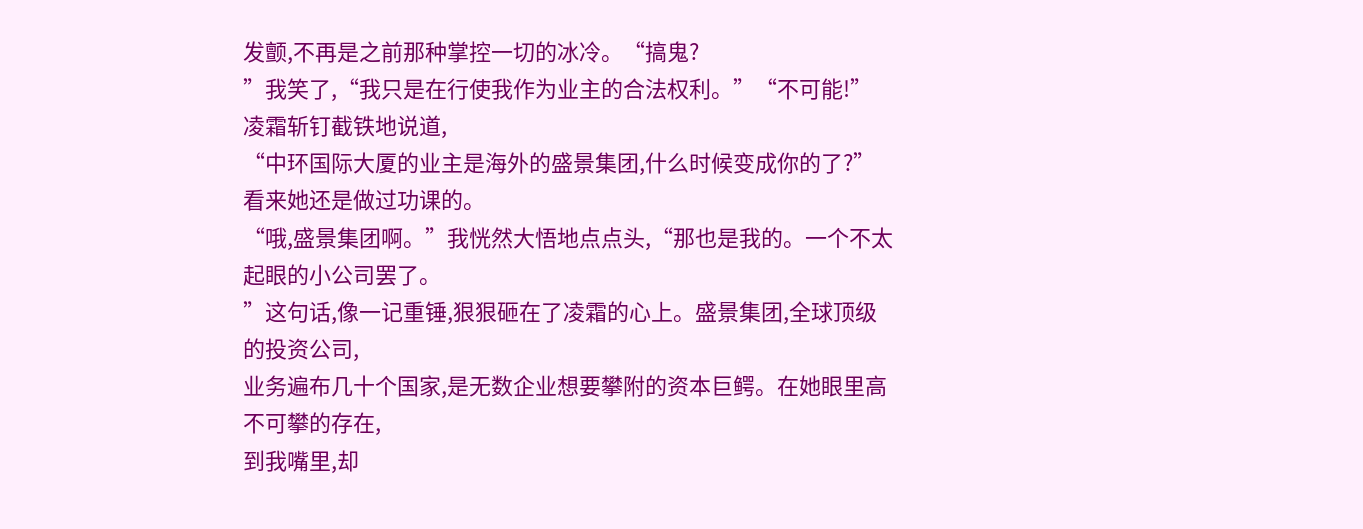发颤,不再是之前那种掌控一切的冰冷。“搞鬼?
”我笑了,“我只是在行使我作为业主的合法权利。”“不可能!”凌霜斩钉截铁地说道,
“中环国际大厦的业主是海外的盛景集团,什么时候变成你的了?”看来她还是做过功课的。
“哦,盛景集团啊。”我恍然大悟地点点头,“那也是我的。一个不太起眼的小公司罢了。
”这句话,像一记重锤,狠狠砸在了凌霜的心上。盛景集团,全球顶级的投资公司,
业务遍布几十个国家,是无数企业想要攀附的资本巨鳄。在她眼里高不可攀的存在,
到我嘴里,却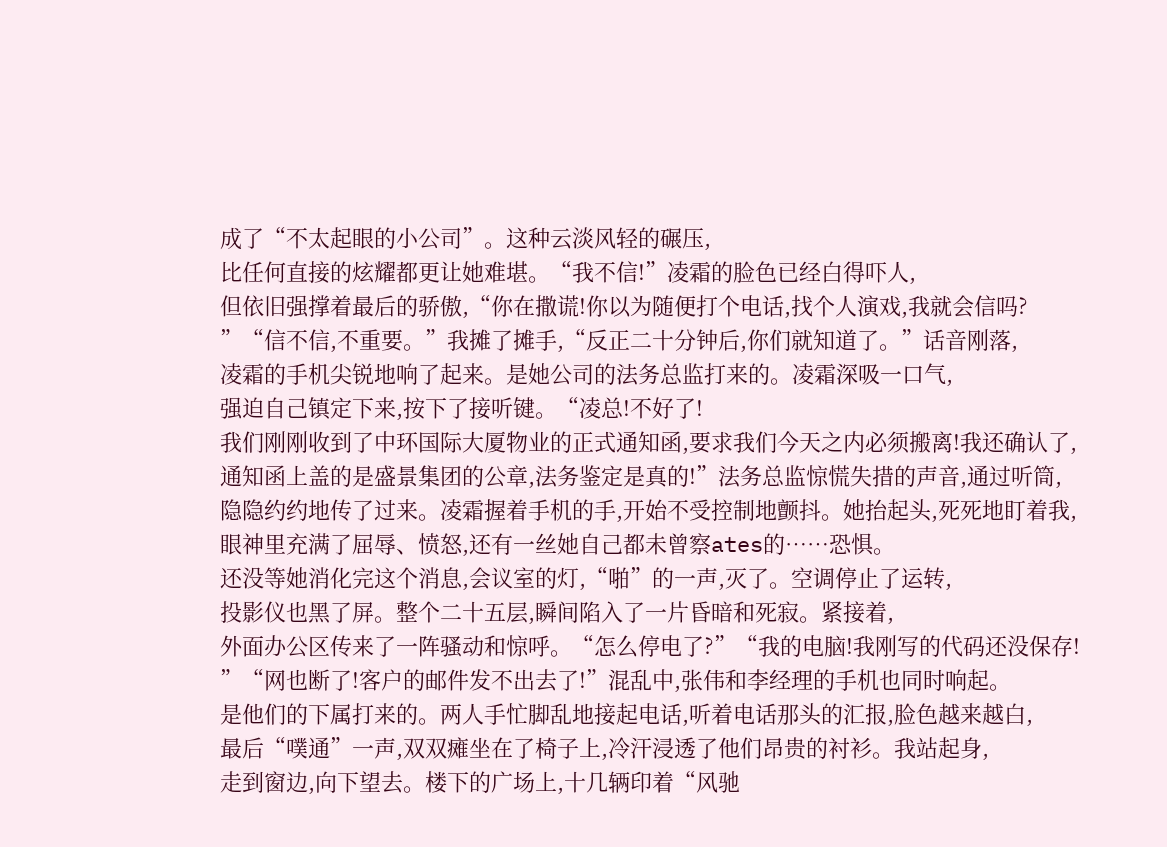成了“不太起眼的小公司”。这种云淡风轻的碾压,
比任何直接的炫耀都更让她难堪。“我不信!”凌霜的脸色已经白得吓人,
但依旧强撑着最后的骄傲,“你在撒谎!你以为随便打个电话,找个人演戏,我就会信吗?
”“信不信,不重要。”我摊了摊手,“反正二十分钟后,你们就知道了。”话音刚落,
凌霜的手机尖锐地响了起来。是她公司的法务总监打来的。凌霜深吸一口气,
强迫自己镇定下来,按下了接听键。“凌总!不好了!
我们刚刚收到了中环国际大厦物业的正式通知函,要求我们今天之内必须搬离!我还确认了,
通知函上盖的是盛景集团的公章,法务鉴定是真的!”法务总监惊慌失措的声音,通过听筒,
隐隐约约地传了过来。凌霜握着手机的手,开始不受控制地颤抖。她抬起头,死死地盯着我,
眼神里充满了屈辱、愤怒,还有一丝她自己都未曾察ates的……恐惧。
还没等她消化完这个消息,会议室的灯,“啪”的一声,灭了。空调停止了运转,
投影仪也黑了屏。整个二十五层,瞬间陷入了一片昏暗和死寂。紧接着,
外面办公区传来了一阵骚动和惊呼。“怎么停电了?”“我的电脑!我刚写的代码还没保存!
”“网也断了!客户的邮件发不出去了!”混乱中,张伟和李经理的手机也同时响起。
是他们的下属打来的。两人手忙脚乱地接起电话,听着电话那头的汇报,脸色越来越白,
最后“噗通”一声,双双瘫坐在了椅子上,冷汗浸透了他们昂贵的衬衫。我站起身,
走到窗边,向下望去。楼下的广场上,十几辆印着“风驰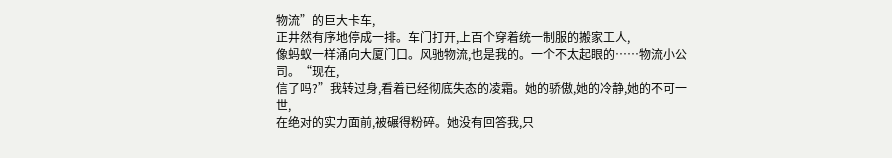物流”的巨大卡车,
正井然有序地停成一排。车门打开,上百个穿着统一制服的搬家工人,
像蚂蚁一样涌向大厦门口。风驰物流,也是我的。一个不太起眼的……物流小公司。“现在,
信了吗?”我转过身,看着已经彻底失态的凌霜。她的骄傲,她的冷静,她的不可一世,
在绝对的实力面前,被碾得粉碎。她没有回答我,只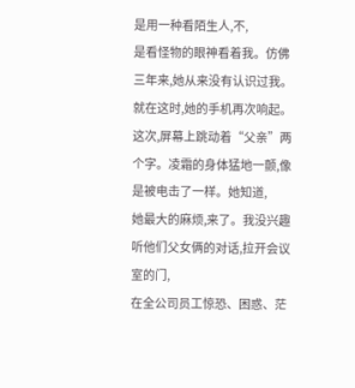是用一种看陌生人,不,
是看怪物的眼神看着我。仿佛三年来,她从来没有认识过我。就在这时,她的手机再次响起。
这次,屏幕上跳动着“父亲”两个字。凌霜的身体猛地一颤,像是被电击了一样。她知道,
她最大的麻烦,来了。我没兴趣听他们父女俩的对话,拉开会议室的门,
在全公司员工惊恐、困惑、茫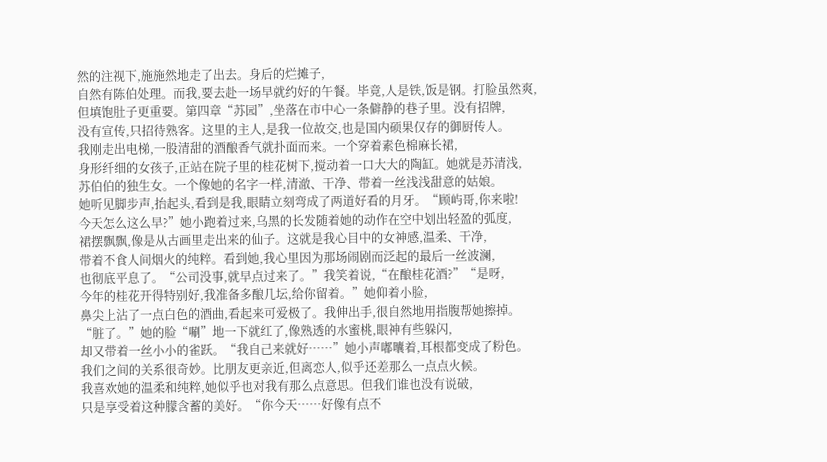然的注视下,施施然地走了出去。身后的烂摊子,
自然有陈伯处理。而我,要去赴一场早就约好的午餐。毕竟,人是铁,饭是钢。打脸虽然爽,
但填饱肚子更重要。第四章“苏园”,坐落在市中心一条僻静的巷子里。没有招牌,
没有宣传,只招待熟客。这里的主人,是我一位故交,也是国内硕果仅存的御厨传人。
我刚走出电梯,一股清甜的酒酿香气就扑面而来。一个穿着素色棉麻长裙,
身形纤细的女孩子,正站在院子里的桂花树下,搅动着一口大大的陶缸。她就是苏清浅,
苏伯伯的独生女。一个像她的名字一样,清澈、干净、带着一丝浅浅甜意的姑娘。
她听见脚步声,抬起头,看到是我,眼睛立刻弯成了两道好看的月牙。“顾屿哥,你来啦!
今天怎么这么早?”她小跑着过来,乌黑的长发随着她的动作在空中划出轻盈的弧度,
裙摆飘飘,像是从古画里走出来的仙子。这就是我心目中的女神感,温柔、干净,
带着不食人间烟火的纯粹。看到她,我心里因为那场闹剧而泛起的最后一丝波澜,
也彻底平息了。“公司没事,就早点过来了。”我笑着说,“在酿桂花酒?”“是呀,
今年的桂花开得特别好,我准备多酿几坛,给你留着。”她仰着小脸,
鼻尖上沾了一点白色的酒曲,看起来可爱极了。我伸出手,很自然地用指腹帮她擦掉。
“脏了。”她的脸“唰”地一下就红了,像熟透的水蜜桃,眼神有些躲闪,
却又带着一丝小小的雀跃。“我自己来就好……”她小声嘟囔着,耳根都变成了粉色。
我们之间的关系很奇妙。比朋友更亲近,但离恋人,似乎还差那么一点点火候。
我喜欢她的温柔和纯粹,她似乎也对我有那么点意思。但我们谁也没有说破,
只是享受着这种朦含蓄的美好。“你今天……好像有点不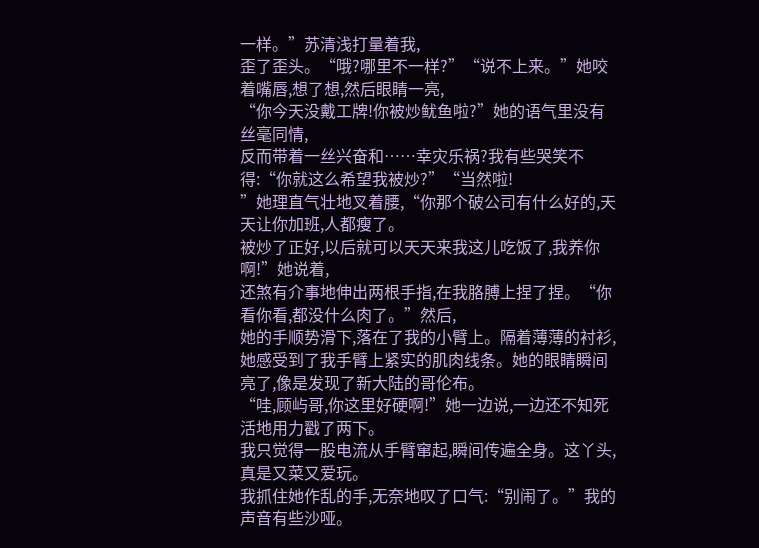一样。”苏清浅打量着我,
歪了歪头。“哦?哪里不一样?”“说不上来。”她咬着嘴唇,想了想,然后眼睛一亮,
“你今天没戴工牌!你被炒鱿鱼啦?”她的语气里没有丝毫同情,
反而带着一丝兴奋和……幸灾乐祸?我有些哭笑不得:“你就这么希望我被炒?”“当然啦!
”她理直气壮地叉着腰,“你那个破公司有什么好的,天天让你加班,人都瘦了。
被炒了正好,以后就可以天天来我这儿吃饭了,我养你啊!”她说着,
还煞有介事地伸出两根手指,在我胳膊上捏了捏。“你看你看,都没什么肉了。”然后,
她的手顺势滑下,落在了我的小臂上。隔着薄薄的衬衫,
她感受到了我手臂上紧实的肌肉线条。她的眼睛瞬间亮了,像是发现了新大陆的哥伦布。
“哇,顾屿哥,你这里好硬啊!”她一边说,一边还不知死活地用力戳了两下。
我只觉得一股电流从手臂窜起,瞬间传遍全身。这丫头,真是又菜又爱玩。
我抓住她作乱的手,无奈地叹了口气:“别闹了。”我的声音有些沙哑。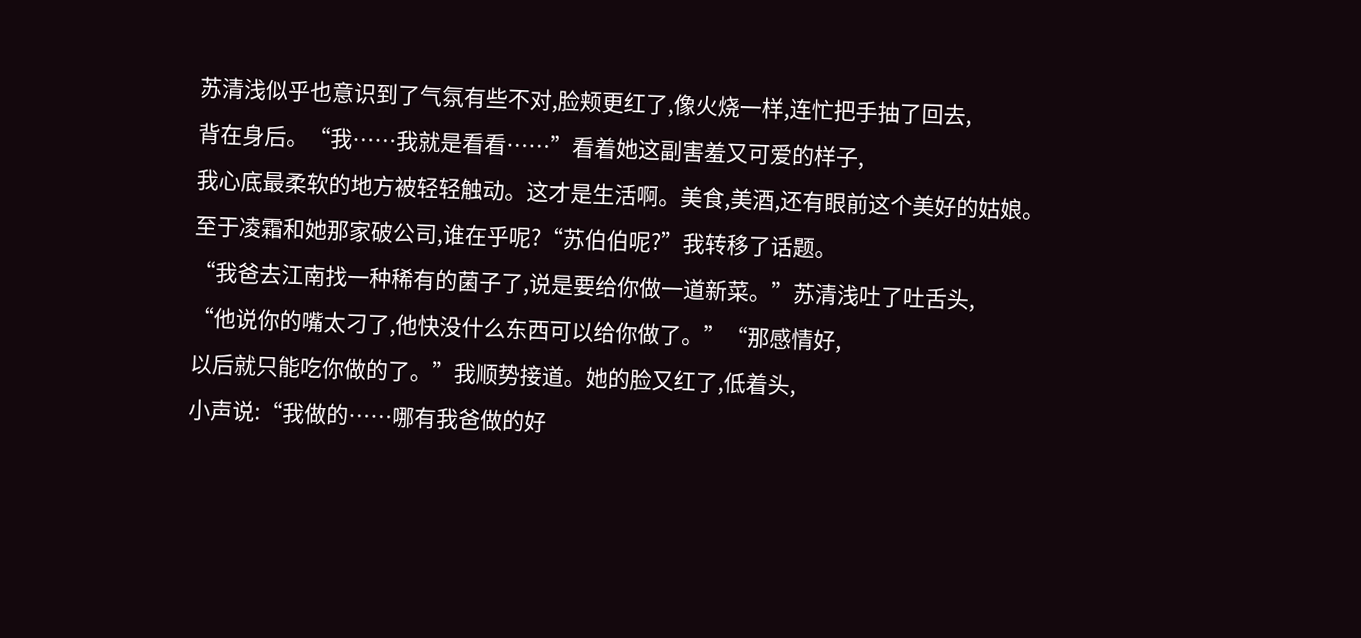苏清浅似乎也意识到了气氛有些不对,脸颊更红了,像火烧一样,连忙把手抽了回去,
背在身后。“我……我就是看看……”看着她这副害羞又可爱的样子,
我心底最柔软的地方被轻轻触动。这才是生活啊。美食,美酒,还有眼前这个美好的姑娘。
至于凌霜和她那家破公司,谁在乎呢?“苏伯伯呢?”我转移了话题。
“我爸去江南找一种稀有的菌子了,说是要给你做一道新菜。”苏清浅吐了吐舌头,
“他说你的嘴太刁了,他快没什么东西可以给你做了。”“那感情好,
以后就只能吃你做的了。”我顺势接道。她的脸又红了,低着头,
小声说:“我做的……哪有我爸做的好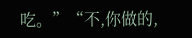吃。”“不,你做的,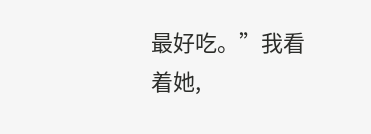最好吃。”我看着她,